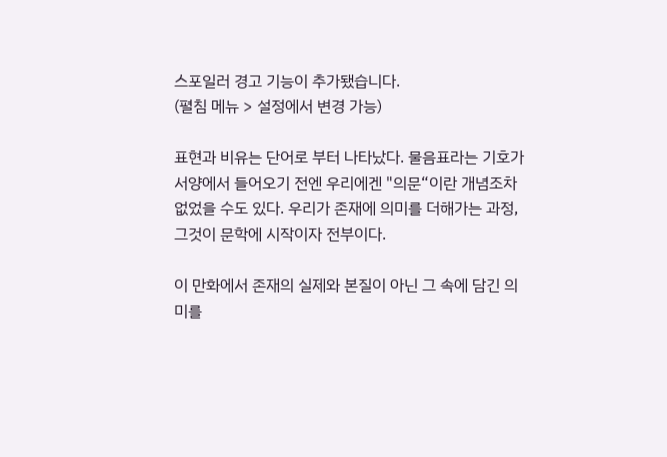스포일러 경고 기능이 추가됐습니다.
(펼침 메뉴 > 설정에서 변경 가능)

표현과 비유는 단어로 부터 나타났다. 물음표라는 기호가 서양에서 들어오기 전엔 우리에겐 "의문“이란 개념조차 없었을 수도 있다. 우리가 존재에 의미를 더해가는 과정, 그것이 문학에 시작이자 전부이다.

이 만화에서 존재의 실제와 본질이 아닌 그 속에 담긴 의미를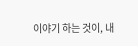이야기 하는 것이, 내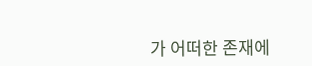가 어떠한 존재에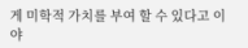게 미학적 가치를 부여 할 수 있다고 이야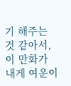기 해주는 것 같아서, 이 만화가 내게 여운이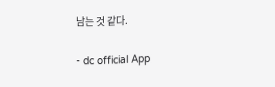남는 것 같다.

- dc official App